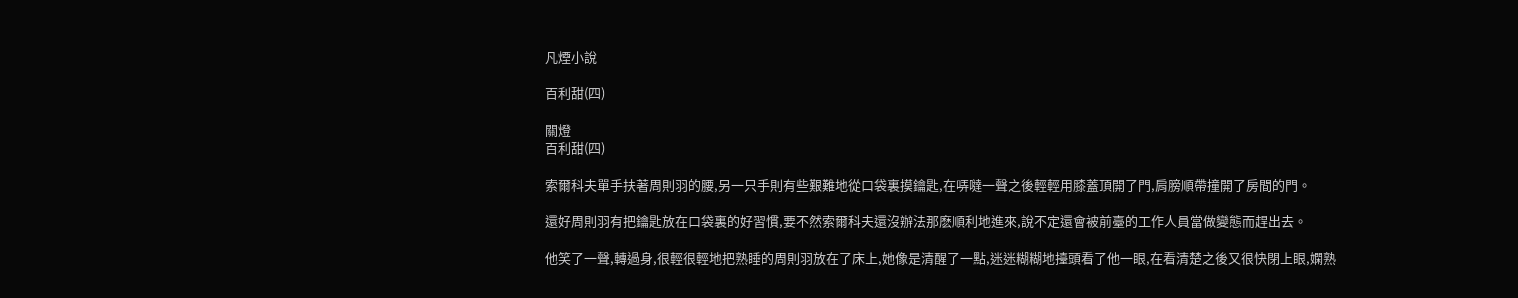凡煙小說

百利甜(四)

關燈
百利甜(四)

索爾科夫單手扶著周則羽的腰,另一只手則有些艱難地從口袋裏摸鑰匙,在哢噠一聲之後輕輕用膝蓋頂開了門,肩膀順帶撞開了房間的門。

還好周則羽有把鑰匙放在口袋裏的好習慣,要不然索爾科夫還沒辦法那麽順利地進來,說不定還會被前臺的工作人員當做變態而趕出去。

他笑了一聲,轉過身,很輕很輕地把熟睡的周則羽放在了床上,她像是清醒了一點,迷迷糊糊地擡頭看了他一眼,在看清楚之後又很快閉上眼,嫻熟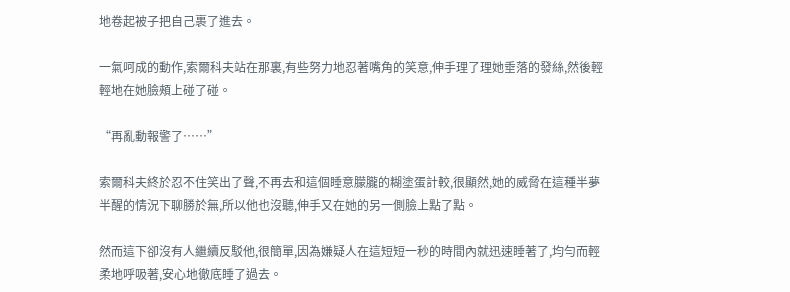地卷起被子把自己裹了進去。

一氣呵成的動作,索爾科夫站在那裏,有些努力地忍著嘴角的笑意,伸手理了理她垂落的發絲,然後輕輕地在她臉頰上碰了碰。

“再亂動報警了……”

索爾科夫終於忍不住笑出了聲,不再去和這個睡意朦朧的糊塗蛋計較,很顯然,她的威脅在這種半夢半醒的情況下聊勝於無,所以他也沒聽,伸手又在她的另一側臉上點了點。

然而這下卻沒有人繼續反駁他,很簡單,因為嫌疑人在這短短一秒的時間內就迅速睡著了,均勻而輕柔地呼吸著,安心地徹底睡了過去。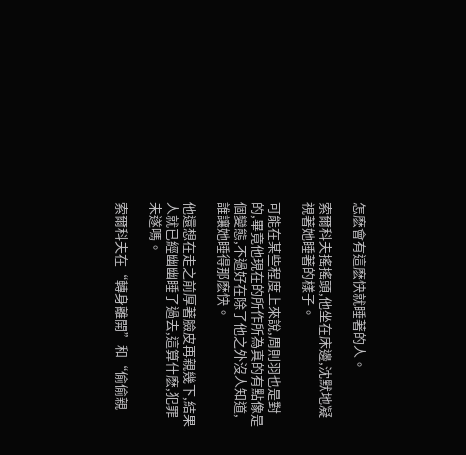怎麽會有這麽快就睡著的人。

索爾科夫搖搖頭,他坐在床邊,沈默地凝視著她睡著的樣子。

可能在某些程度上來說,周則羽也是對的,畢竟他現在的所作所為真的有點像是個變態,不過好在除了他之外沒人知道,誰讓她睡得那麽快。

他還想在走之前厚著臉皮再親幾下,結果人就已經幽幽睡了過去,這算什麽,犯罪未遂嗎。

索爾科夫在“轉身離開”和“偷偷親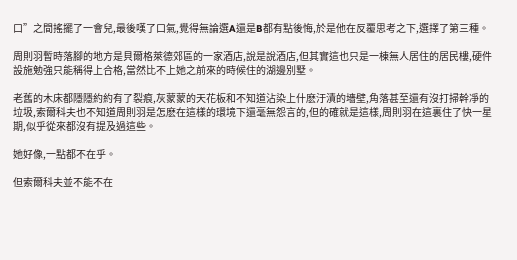口”之間搖擺了一會兒,最後嘆了口氣,覺得無論選A還是B都有點後悔,於是他在反覆思考之下,選擇了第三種。

周則羽暫時落腳的地方是貝爾格萊德郊區的一家酒店,說是說酒店,但其實這也只是一棟無人居住的居民樓,硬件設施勉強只能稱得上合格,當然比不上她之前來的時候住的湖邊別墅。

老舊的木床都隱隱約約有了裂痕,灰蒙蒙的天花板和不知道沾染上什麽汙漬的墻壁,角落甚至還有沒打掃幹凈的垃圾,索爾科夫也不知道周則羽是怎麽在這樣的環境下還毫無怨言的,但的確就是這樣,周則羽在這裏住了快一星期,似乎從來都沒有提及過這些。

她好像,一點都不在乎。

但索爾科夫並不能不在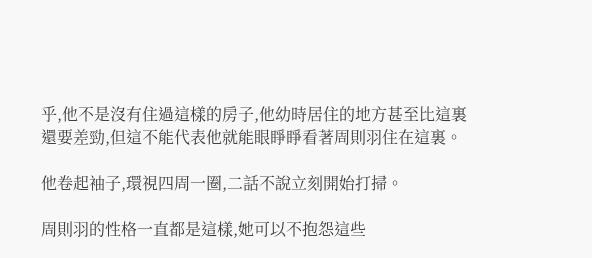乎,他不是沒有住過這樣的房子,他幼時居住的地方甚至比這裏還要差勁,但這不能代表他就能眼睜睜看著周則羽住在這裏。

他卷起袖子,環視四周一圈,二話不說立刻開始打掃。

周則羽的性格一直都是這樣,她可以不抱怨這些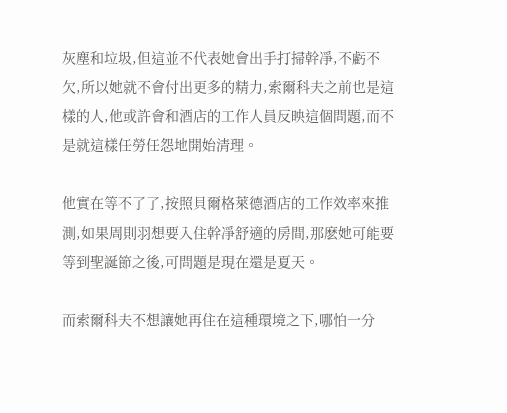灰塵和垃圾,但這並不代表她會出手打掃幹凈,不虧不欠,所以她就不會付出更多的精力,索爾科夫之前也是這樣的人,他或許會和酒店的工作人員反映這個問題,而不是就這樣任勞任怨地開始清理。

他實在等不了了,按照貝爾格萊德酒店的工作效率來推測,如果周則羽想要入住幹凈舒適的房間,那麽她可能要等到聖誕節之後,可問題是現在還是夏天。

而索爾科夫不想讓她再住在這種環境之下,哪怕一分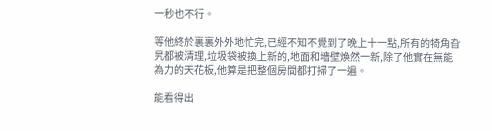一秒也不行。

等他終於裏裏外外地忙完,已經不知不覺到了晚上十一點,所有的犄角旮旯都被清理,垃圾袋被換上新的,地面和墻壁煥然一新,除了他實在無能為力的天花板,他算是把整個房間都打掃了一遍。

能看得出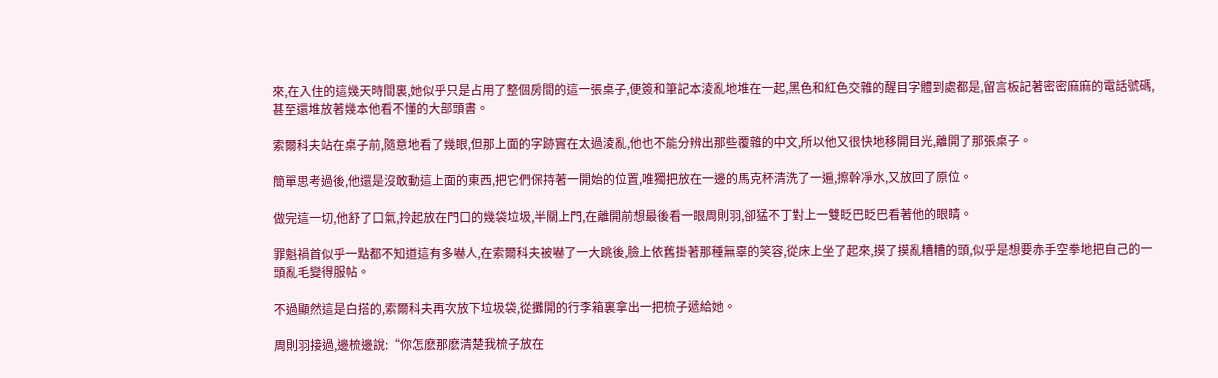來,在入住的這幾天時間裏,她似乎只是占用了整個房間的這一張桌子,便簽和筆記本淩亂地堆在一起,黑色和紅色交雜的醒目字體到處都是,留言板記著密密麻麻的電話號碼,甚至還堆放著幾本他看不懂的大部頭書。

索爾科夫站在桌子前,隨意地看了幾眼,但那上面的字跡實在太過淩亂,他也不能分辨出那些覆雜的中文,所以他又很快地移開目光,離開了那張桌子。

簡單思考過後,他還是沒敢動這上面的東西,把它們保持著一開始的位置,唯獨把放在一邊的馬克杯清洗了一遍,擦幹凈水,又放回了原位。

做完這一切,他舒了口氣,拎起放在門口的幾袋垃圾,半關上門,在離開前想最後看一眼周則羽,卻猛不丁對上一雙眨巴眨巴看著他的眼睛。

罪魁禍首似乎一點都不知道這有多嚇人,在索爾科夫被嚇了一大跳後,臉上依舊掛著那種無辜的笑容,從床上坐了起來,摸了摸亂糟糟的頭,似乎是想要赤手空拳地把自己的一頭亂毛變得服帖。

不過顯然這是白搭的,索爾科夫再次放下垃圾袋,從攤開的行李箱裏拿出一把梳子遞給她。

周則羽接過,邊梳邊說:“你怎麽那麽清楚我梳子放在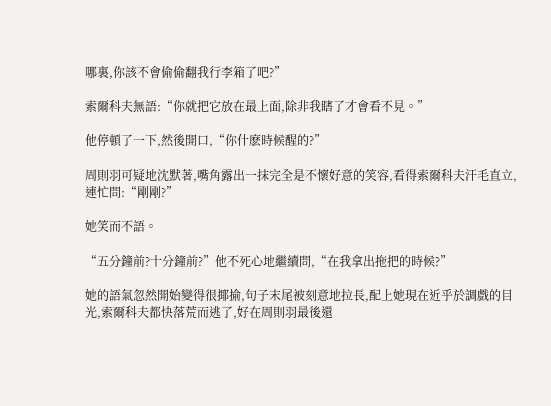哪裏,你該不會偷偷翻我行李箱了吧?”

索爾科夫無語:“你就把它放在最上面,除非我瞎了才會看不見。”

他停頓了一下,然後開口,“你什麽時候醒的?”

周則羽可疑地沈默著,嘴角露出一抹完全是不懷好意的笑容,看得索爾科夫汗毛直立,連忙問:“剛剛?”

她笑而不語。

“五分鐘前?十分鐘前?”他不死心地繼續問,“在我拿出拖把的時候?”

她的語氣忽然開始變得很揶揄,句子末尾被刻意地拉長,配上她現在近乎於調戲的目光,索爾科夫都快落荒而逃了,好在周則羽最後還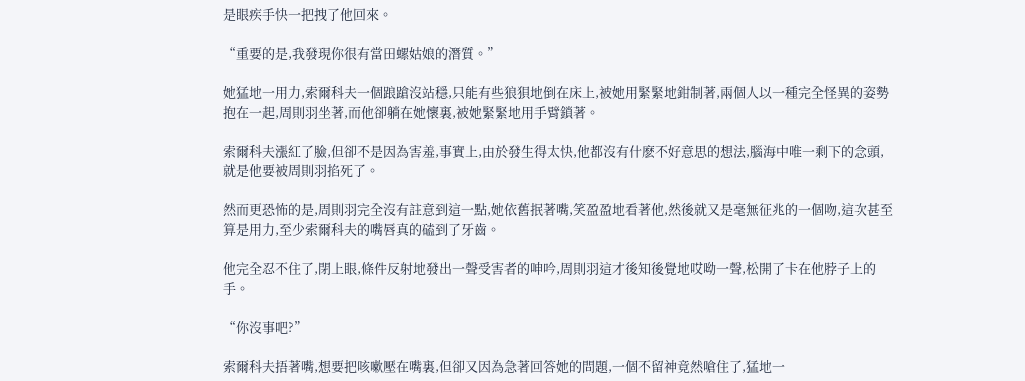是眼疾手快一把拽了他回來。

“重要的是,我發現你很有當田螺姑娘的潛質。”

她猛地一用力,索爾科夫一個踉蹌沒站穩,只能有些狼狽地倒在床上,被她用緊緊地鉗制著,兩個人以一種完全怪異的姿勢抱在一起,周則羽坐著,而他卻躺在她懷裏,被她緊緊地用手臂鎖著。

索爾科夫漲紅了臉,但卻不是因為害羞,事實上,由於發生得太快,他都沒有什麽不好意思的想法,腦海中唯一剩下的念頭,就是他要被周則羽掐死了。

然而更恐怖的是,周則羽完全沒有註意到這一點,她依舊抿著嘴,笑盈盈地看著他,然後就又是毫無征兆的一個吻,這次甚至算是用力,至少索爾科夫的嘴唇真的磕到了牙齒。

他完全忍不住了,閉上眼,條件反射地發出一聲受害者的呻吟,周則羽這才後知後覺地哎呦一聲,松開了卡在他脖子上的手。

“你沒事吧?”

索爾科夫捂著嘴,想要把咳嗽壓在嘴裏,但卻又因為急著回答她的問題,一個不留神竟然嗆住了,猛地一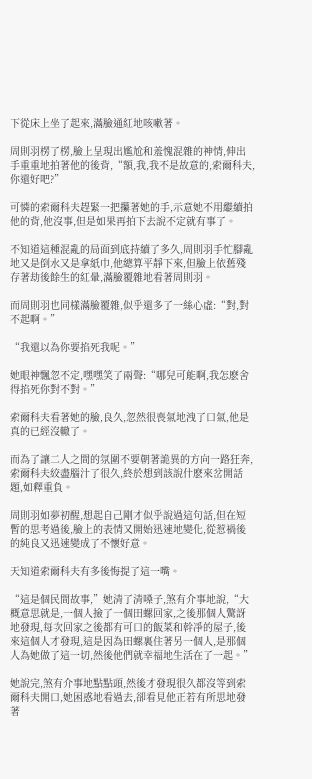下從床上坐了起來,滿臉通紅地咳嗽著。

周則羽楞了楞,臉上呈現出尷尬和羞愧混雜的神情,伸出手重重地拍著他的後背,“額,我,我不是故意的,索爾科夫,你還好吧?”

可憐的索爾科夫趕緊一把攥著她的手,示意她不用繼續拍他的背,他沒事,但是如果再拍下去說不定就有事了。

不知道這種混亂的局面到底持續了多久,周則羽手忙腳亂地又是倒水又是拿紙巾,他總算平靜下來,但臉上依舊殘存著劫後餘生的紅暈,滿臉覆雜地看著周則羽。

而周則羽也同樣滿臉覆雜,似乎還多了一絲心虛:“對,對不起啊。”

“我還以為你要掐死我呢。”

她眼神飄忽不定,嘿嘿笑了兩聲:“哪兒可能啊,我怎麽舍得掐死你對不對。”

索爾科夫看著她的臉,良久,忽然很喪氣地洩了口氣,他是真的已經沒轍了。

而為了讓二人之間的氛圍不要朝著詭異的方向一路狂奔,索爾科夫絞盡腦汁了很久,終於想到該說什麽來岔開話題,如釋重負。

周則羽如夢初醒,想起自己剛才似乎說過這句話,但在短暫的思考過後,臉上的表情又開始迅速地變化,從惹禍後的純良又迅速變成了不懷好意。

天知道索爾科夫有多後悔提了這一嘴。

“這是個民間故事,”她清了清嗓子,煞有介事地說,“大概意思就是,一個人撿了一個田螺回家,之後那個人驚訝地發現,每次回家之後都有可口的飯菜和幹凈的屋子,後來這個人才發現,這是因為田螺裏住著另一個人,是那個人為她做了這一切,然後他們就幸福地生活在了一起。”

她說完,煞有介事地點點頭,然後才發現很久都沒等到索爾科夫開口,她困惑地看過去,卻看見他正若有所思地發著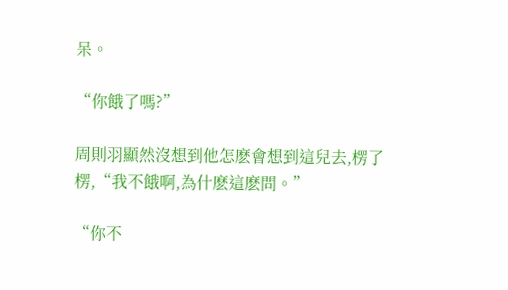呆。

“你餓了嗎?”

周則羽顯然沒想到他怎麽會想到這兒去,楞了楞,“我不餓啊,為什麽這麽問。”

“你不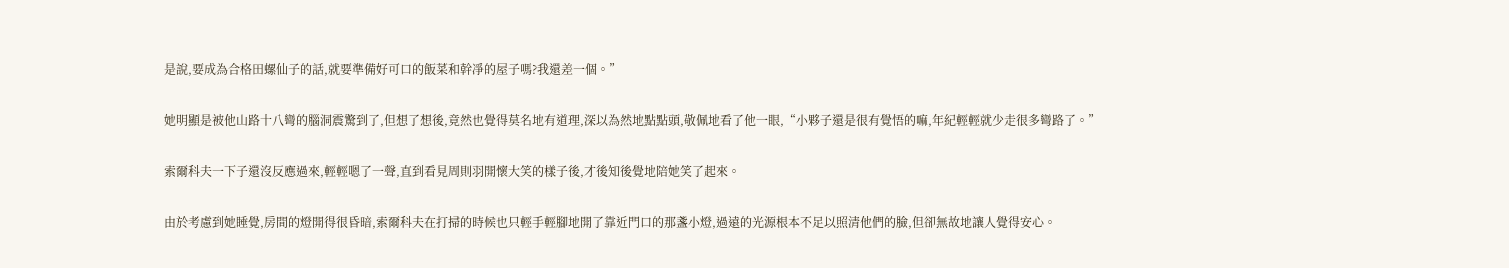是說,要成為合格田螺仙子的話,就要準備好可口的飯菜和幹凈的屋子嗎?我還差一個。”

她明顯是被他山路十八彎的腦洞震驚到了,但想了想後,竟然也覺得莫名地有道理,深以為然地點點頭,敬佩地看了他一眼,“小夥子還是很有覺悟的嘛,年紀輕輕就少走很多彎路了。”

索爾科夫一下子還沒反應過來,輕輕嗯了一聲,直到看見周則羽開懷大笑的樣子後,才後知後覺地陪她笑了起來。

由於考慮到她睡覺,房間的燈開得很昏暗,索爾科夫在打掃的時候也只輕手輕腳地開了靠近門口的那盞小燈,過遠的光源根本不足以照清他們的臉,但卻無故地讓人覺得安心。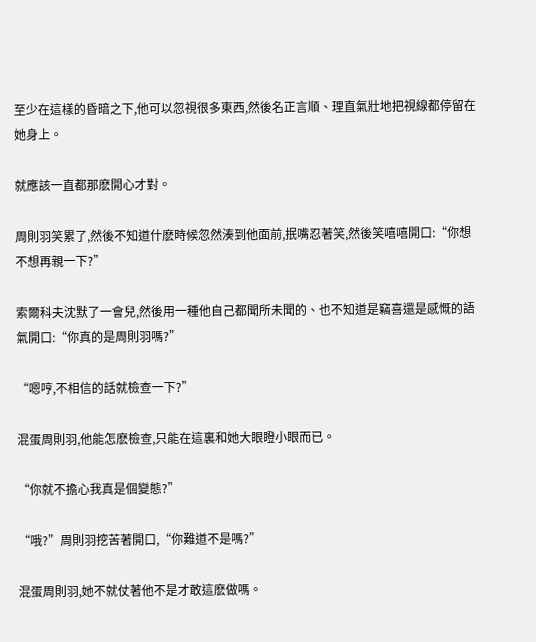至少在這樣的昏暗之下,他可以忽視很多東西,然後名正言順、理直氣壯地把視線都停留在她身上。

就應該一直都那麽開心才對。

周則羽笑累了,然後不知道什麽時候忽然湊到他面前,抿嘴忍著笑,然後笑嘻嘻開口:“你想不想再親一下?”

索爾科夫沈默了一會兒,然後用一種他自己都聞所未聞的、也不知道是竊喜還是感慨的語氣開口:“你真的是周則羽嗎?”

“嗯哼,不相信的話就檢查一下?”

混蛋周則羽,他能怎麽檢查,只能在這裏和她大眼瞪小眼而已。

“你就不擔心我真是個變態?”

“哦?”周則羽挖苦著開口,“你難道不是嗎?”

混蛋周則羽,她不就仗著他不是才敢這麽做嗎。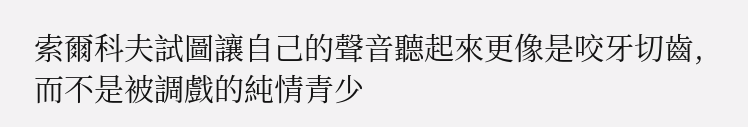索爾科夫試圖讓自己的聲音聽起來更像是咬牙切齒,而不是被調戲的純情青少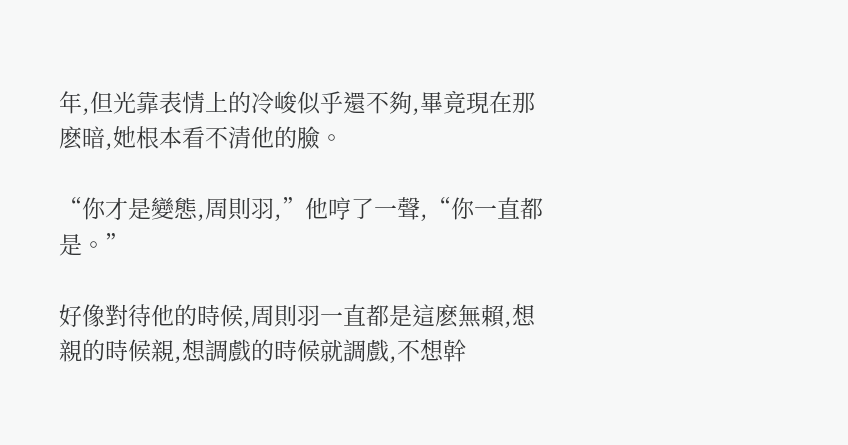年,但光靠表情上的冷峻似乎還不夠,畢竟現在那麽暗,她根本看不清他的臉。

“你才是變態,周則羽,”他哼了一聲,“你一直都是。”

好像對待他的時候,周則羽一直都是這麽無賴,想親的時候親,想調戲的時候就調戲,不想幹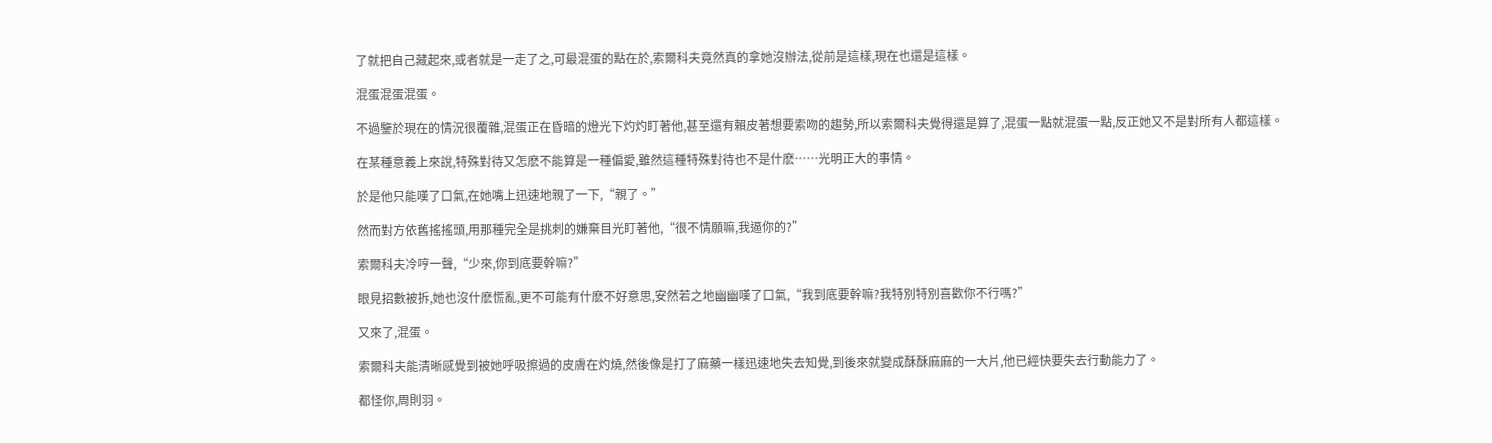了就把自己藏起來,或者就是一走了之,可最混蛋的點在於,索爾科夫竟然真的拿她沒辦法,從前是這樣,現在也還是這樣。

混蛋混蛋混蛋。

不過鑒於現在的情況很覆雜,混蛋正在昏暗的燈光下灼灼盯著他,甚至還有賴皮著想要索吻的趨勢,所以索爾科夫覺得還是算了,混蛋一點就混蛋一點,反正她又不是對所有人都這樣。

在某種意義上來說,特殊對待又怎麽不能算是一種偏愛,雖然這種特殊對待也不是什麽……光明正大的事情。

於是他只能嘆了口氣,在她嘴上迅速地親了一下,“親了。”

然而對方依舊搖搖頭,用那種完全是挑刺的嫌棄目光盯著他,“很不情願嘛,我逼你的?”

索爾科夫冷哼一聲,“少來,你到底要幹嘛?”

眼見招數被拆,她也沒什麽慌亂,更不可能有什麽不好意思,安然若之地幽幽嘆了口氣,“我到底要幹嘛?我特別特別喜歡你不行嗎?”

又來了,混蛋。

索爾科夫能清晰感覺到被她呼吸擦過的皮膚在灼燒,然後像是打了麻藥一樣迅速地失去知覺,到後來就變成酥酥麻麻的一大片,他已經快要失去行動能力了。

都怪你,周則羽。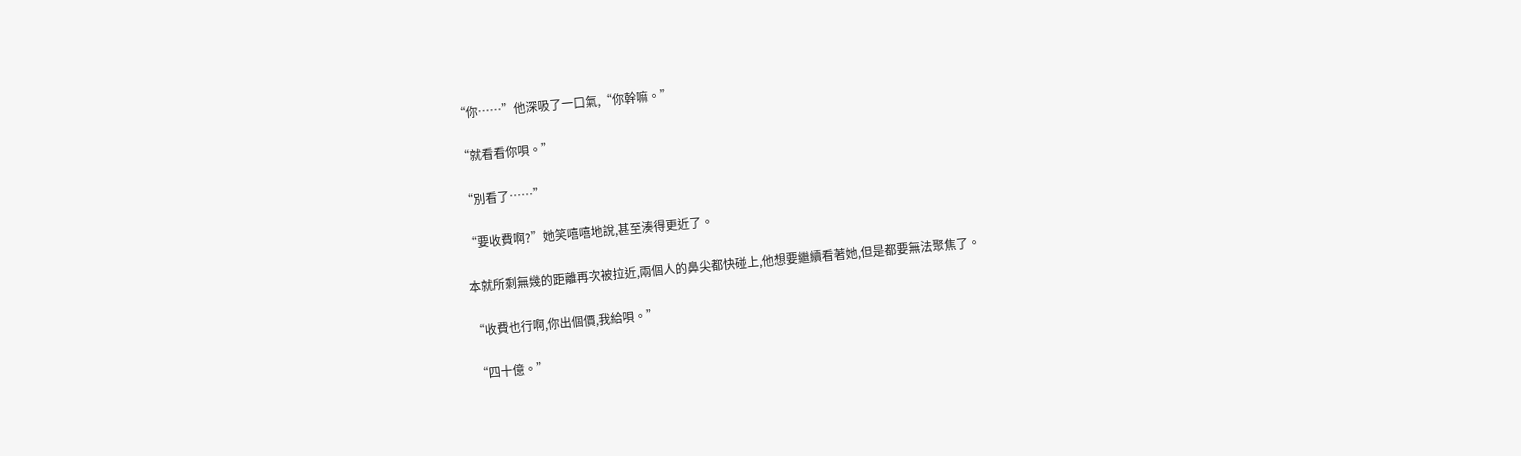“你……”他深吸了一口氣,“你幹嘛。”

“就看看你唄。”

“別看了……”

“要收費啊?”她笑嘻嘻地說,甚至湊得更近了。

本就所剩無幾的距離再次被拉近,兩個人的鼻尖都快碰上,他想要繼續看著她,但是都要無法聚焦了。

“收費也行啊,你出個價,我給唄。”

“四十億。”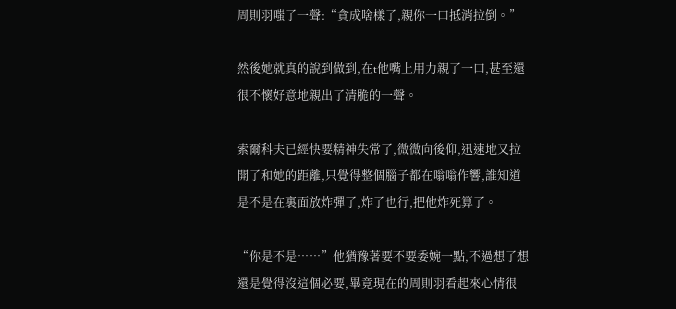周則羽嗤了一聲:“貪成啥樣了,親你一口抵消拉倒。”

然後她就真的說到做到,在t他嘴上用力親了一口,甚至還很不懷好意地親出了清脆的一聲。

索爾科夫已經快要精神失常了,微微向後仰,迅速地又拉開了和她的距離,只覺得整個腦子都在嗡嗡作響,誰知道是不是在裏面放炸彈了,炸了也行,把他炸死算了。

“你是不是……”他猶豫著要不要委婉一點,不過想了想還是覺得沒這個必要,畢竟現在的周則羽看起來心情很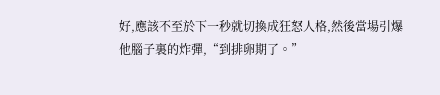好,應該不至於下一秒就切換成狂怒人格,然後當場引爆他腦子裏的炸彈,“到排卵期了。”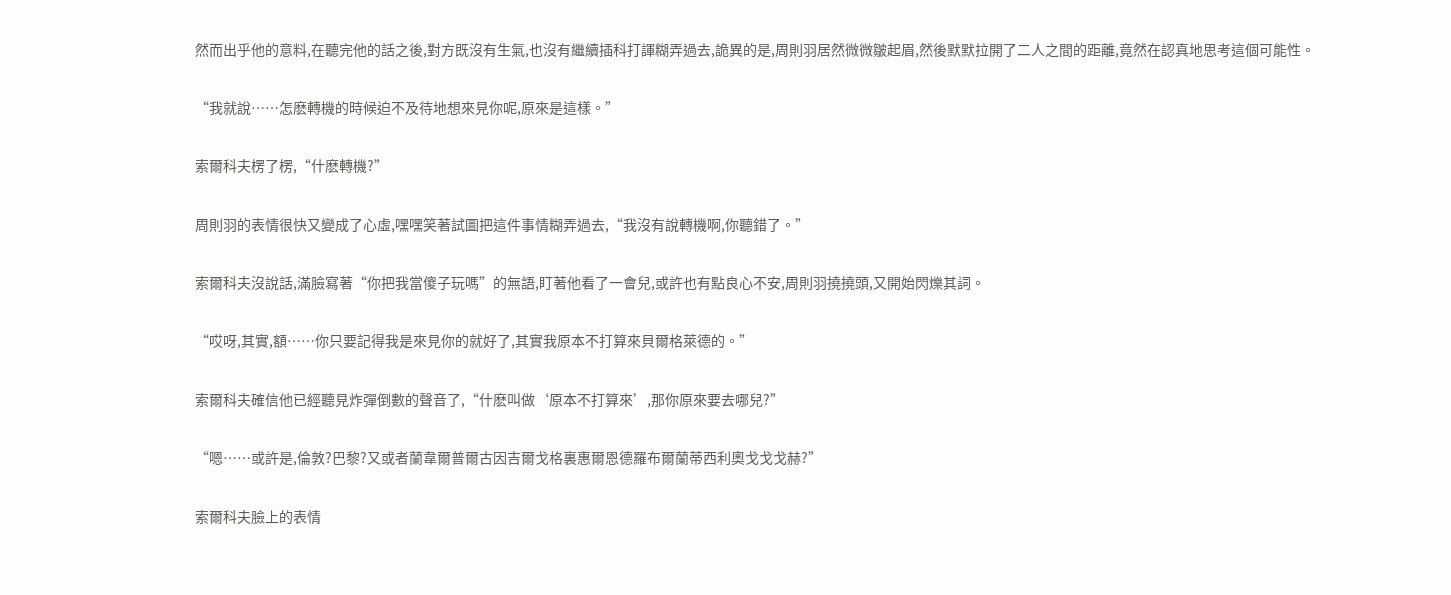然而出乎他的意料,在聽完他的話之後,對方既沒有生氣,也沒有繼續插科打諢糊弄過去,詭異的是,周則羽居然微微皺起眉,然後默默拉開了二人之間的距離,竟然在認真地思考這個可能性。

“我就說……怎麽轉機的時候迫不及待地想來見你呢,原來是這樣。”

索爾科夫楞了楞,“什麽轉機?”

周則羽的表情很快又變成了心虛,嘿嘿笑著試圖把這件事情糊弄過去,“我沒有說轉機啊,你聽錯了。”

索爾科夫沒說話,滿臉寫著“你把我當傻子玩嗎”的無語,盯著他看了一會兒,或許也有點良心不安,周則羽撓撓頭,又開始閃爍其詞。

“哎呀,其實,額……你只要記得我是來見你的就好了,其實我原本不打算來貝爾格萊德的。”

索爾科夫確信他已經聽見炸彈倒數的聲音了,“什麽叫做‘原本不打算來’,那你原來要去哪兒?”

“嗯……或許是,倫敦?巴黎?又或者蘭韋爾普爾古因吉爾戈格裏惠爾恩德羅布爾蘭蒂西利奧戈戈戈赫?”

索爾科夫臉上的表情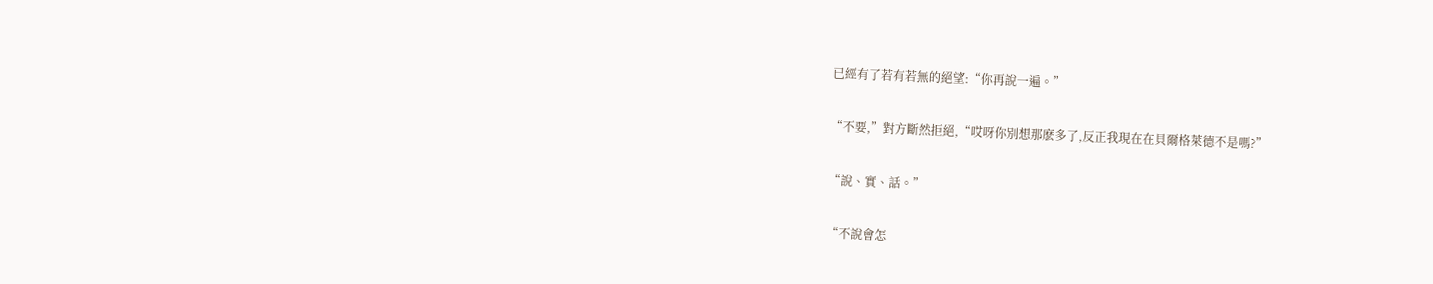已經有了若有若無的絕望:“你再說一遍。”

“不要,”對方斷然拒絕,“哎呀你別想那麽多了,反正我現在在貝爾格萊德不是嗎?”

“說、實、話。”

“不說會怎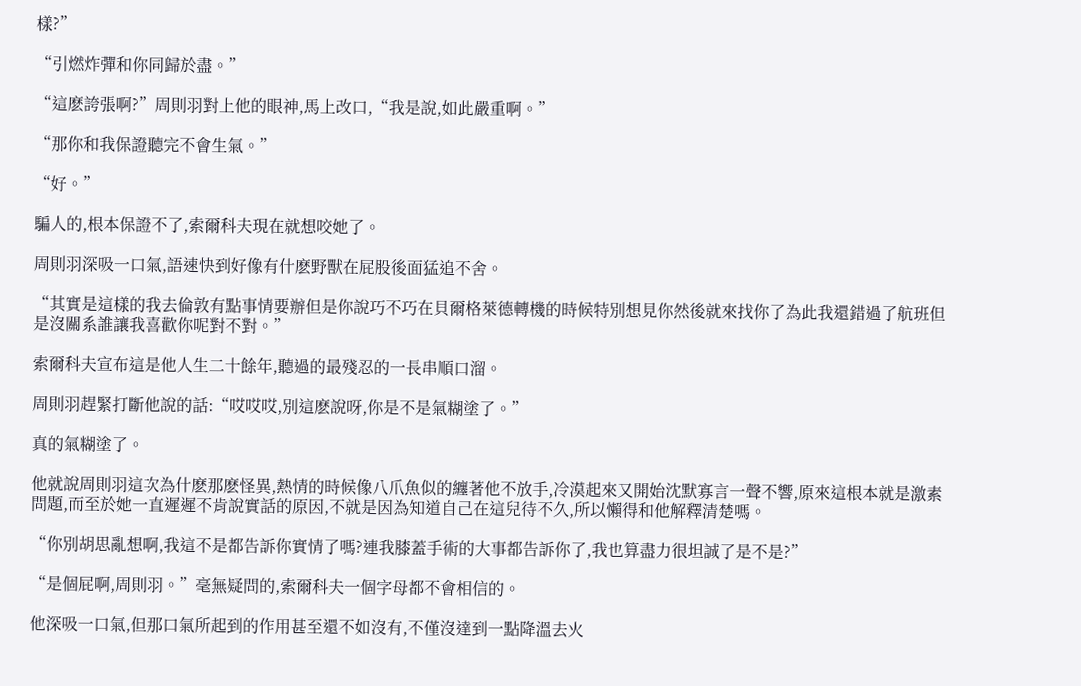樣?”

“引燃炸彈和你同歸於盡。”

“這麽誇張啊?”周則羽對上他的眼神,馬上改口,“我是說,如此嚴重啊。”

“那你和我保證聽完不會生氣。”

“好。”

騙人的,根本保證不了,索爾科夫現在就想咬她了。

周則羽深吸一口氣,語速快到好像有什麽野獸在屁股後面猛追不舍。

“其實是這樣的我去倫敦有點事情要辦但是你說巧不巧在貝爾格萊德轉機的時候特別想見你然後就來找你了為此我還錯過了航班但是沒關系誰讓我喜歡你呢對不對。”

索爾科夫宣布這是他人生二十餘年,聽過的最殘忍的一長串順口溜。

周則羽趕緊打斷他說的話:“哎哎哎,別這麽說呀,你是不是氣糊塗了。”

真的氣糊塗了。

他就說周則羽這次為什麽那麽怪異,熱情的時候像八爪魚似的纏著他不放手,冷漠起來又開始沈默寡言一聲不響,原來這根本就是激素問題,而至於她一直遲遲不肯說實話的原因,不就是因為知道自己在這兒待不久,所以懶得和他解釋清楚嗎。

“你別胡思亂想啊,我這不是都告訴你實情了嗎?連我膝蓋手術的大事都告訴你了,我也算盡力很坦誠了是不是?”

“是個屁啊,周則羽。”毫無疑問的,索爾科夫一個字母都不會相信的。

他深吸一口氣,但那口氣所起到的作用甚至還不如沒有,不僅沒達到一點降溫去火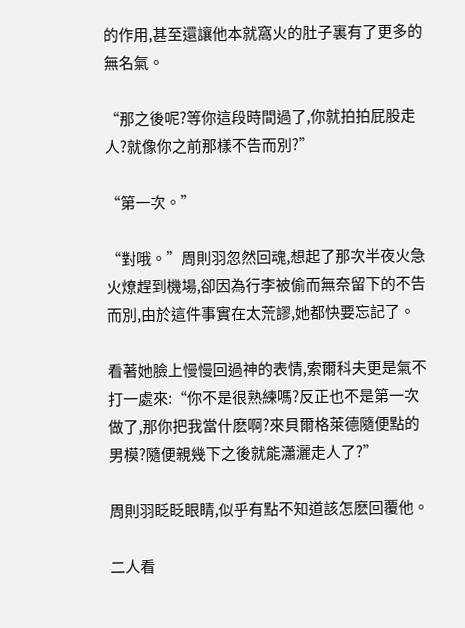的作用,甚至還讓他本就窩火的肚子裏有了更多的無名氣。

“那之後呢?等你這段時間過了,你就拍拍屁股走人?就像你之前那樣不告而別?”

“第一次。”

“對哦。”周則羽忽然回魂,想起了那次半夜火急火燎趕到機場,卻因為行李被偷而無奈留下的不告而別,由於這件事實在太荒謬,她都快要忘記了。

看著她臉上慢慢回過神的表情,索爾科夫更是氣不打一處來:“你不是很熟練嗎?反正也不是第一次做了,那你把我當什麽啊?來貝爾格萊德隨便點的男模?隨便親幾下之後就能瀟灑走人了?”

周則羽眨眨眼睛,似乎有點不知道該怎麽回覆他。

二人看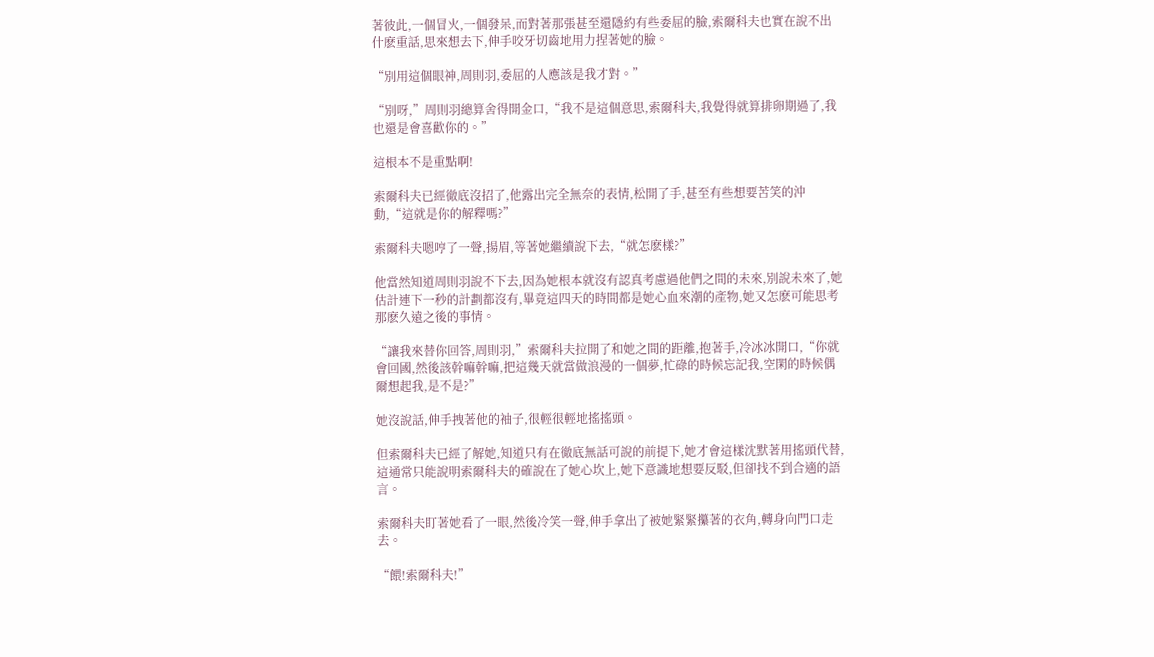著彼此,一個冒火,一個發呆,而對著那張甚至還隱約有些委屈的臉,索爾科夫也實在說不出什麽重話,思來想去下,伸手咬牙切齒地用力捏著她的臉。

“別用這個眼神,周則羽,委屈的人應該是我才對。”

“別呀,”周則羽總算舍得開金口,“我不是這個意思,索爾科夫,我覺得就算排卵期過了,我也還是會喜歡你的。”

這根本不是重點啊!

索爾科夫已經徹底沒招了,他露出完全無奈的表情,松開了手,甚至有些想要苦笑的沖動,“這就是你的解釋嗎?”

索爾科夫嗯哼了一聲,揚眉,等著她繼續說下去,“就怎麽樣?”

他當然知道周則羽說不下去,因為她根本就沒有認真考慮過他們之間的未來,別說未來了,她估計連下一秒的計劃都沒有,畢竟這四天的時間都是她心血來潮的產物,她又怎麽可能思考那麽久遠之後的事情。

“讓我來替你回答,周則羽,”索爾科夫拉開了和她之間的距離,抱著手,冷冰冰開口,“你就會回國,然後該幹嘛幹嘛,把這幾天就當做浪漫的一個夢,忙碌的時候忘記我,空閑的時候偶爾想起我,是不是?”

她沒說話,伸手拽著他的袖子,很輕很輕地搖搖頭。

但索爾科夫已經了解她,知道只有在徹底無話可說的前提下,她才會這樣沈默著用搖頭代替,這通常只能說明索爾科夫的確說在了她心坎上,她下意識地想要反駁,但卻找不到合適的語言。

索爾科夫盯著她看了一眼,然後冷笑一聲,伸手拿出了被她緊緊攥著的衣角,轉身向門口走去。

“餵!索爾科夫!”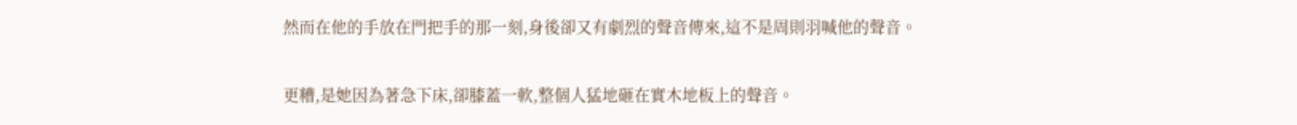然而在他的手放在門把手的那一刻,身後卻又有劇烈的聲音傳來,這不是周則羽喊他的聲音。

更糟,是她因為著急下床,卻膝蓋一軟,整個人猛地砸在實木地板上的聲音。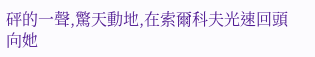砰的一聲,驚天動地,在索爾科夫光速回頭向她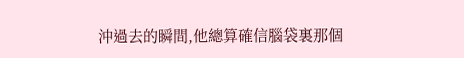沖過去的瞬間,他總算確信腦袋裏那個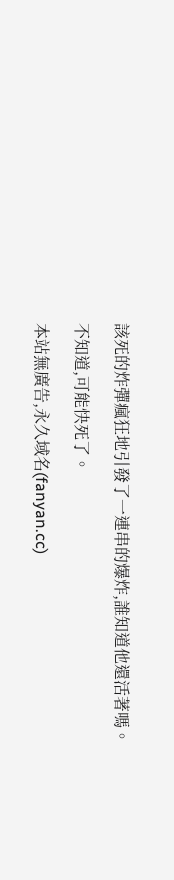該死的炸彈瘋狂地引發了一連串的爆炸,誰知道他還活著嗎。

不知道,可能快死了。

本站無廣告,永久域名(fanyan.cc)